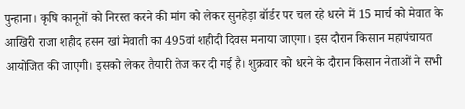पुन्हाना। कृषि कानूनों को निरस्त करने की मांग को लेकर सुनहेड़ा बॉर्डर पर चल रहे धरने में 15 मार्च को मेवात के आखिरी राजा शहीद हसन खां मेवाती का 495वां शहीदी दिवस मनाया जाएगा। इस दौरान किसान महापंचायत आयोजित की जाएगी। इसको लेकर तैयारी तेज कर दी गई है। शुक्रवार को धरने के दौरान किसान नेताओं ने सभी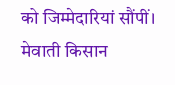को जिम्मेदारियां सौंपीं।
मेवाती किसान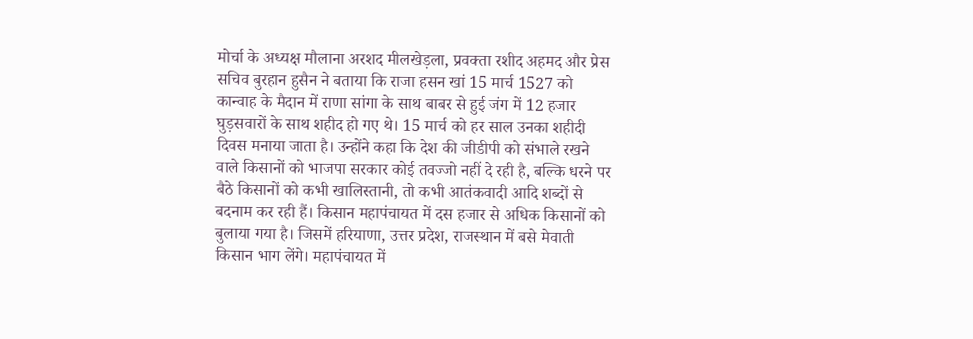मोर्चा के अध्यक्ष मौलाना अरशद मीलखेड़ला, प्रवक्ता रशीद अहमद और प्रेस सचिव बुरहान हुसैन ने बताया कि राजा हसन खां 15 मार्च 1527 को कान्वाह के मैदान में राणा सांगा के साथ बाबर से हुई जंग में 12 हजार घुड़सवारों के साथ शहीद हो गए थे। 15 मार्च को हर साल उनका शहीदी दिवस मनाया जाता है। उन्होंने कहा कि देश की जीडीपी को संभाले रखने वाले किसानों को भाजपा सरकार कोई तवज्जो नहीं दे रही है, बल्कि धरने पर बैठे किसानों को कभी खालिस्तानी, तो कभी आतंकवादी आदि शब्दों से बदनाम कर रही हैं। किसान महापंचायत में दस हजार से अधिक किसानों को बुलाया गया है। जिसमें हरियाणा, उत्तर प्रदेश, राजस्थान में बसे मेवाती किसान भाग लेंगे। महापंचायत में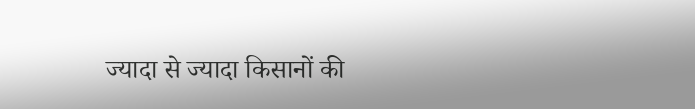ज्यादा से ज्यादा किसानों की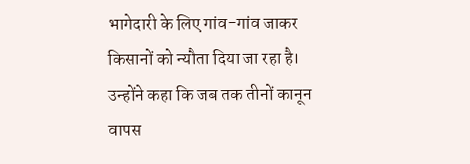भागेदारी के लिए गांव-गांव जाकर किसानों को न्यौता दिया जा रहा है। उन्होंने कहा कि जब तक तीनों कानून वापस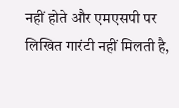नहीं होते और एमएसपी पर लिखित गारंटी नहीं मिलती है,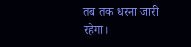तब तक धरना जारी रहेगा।